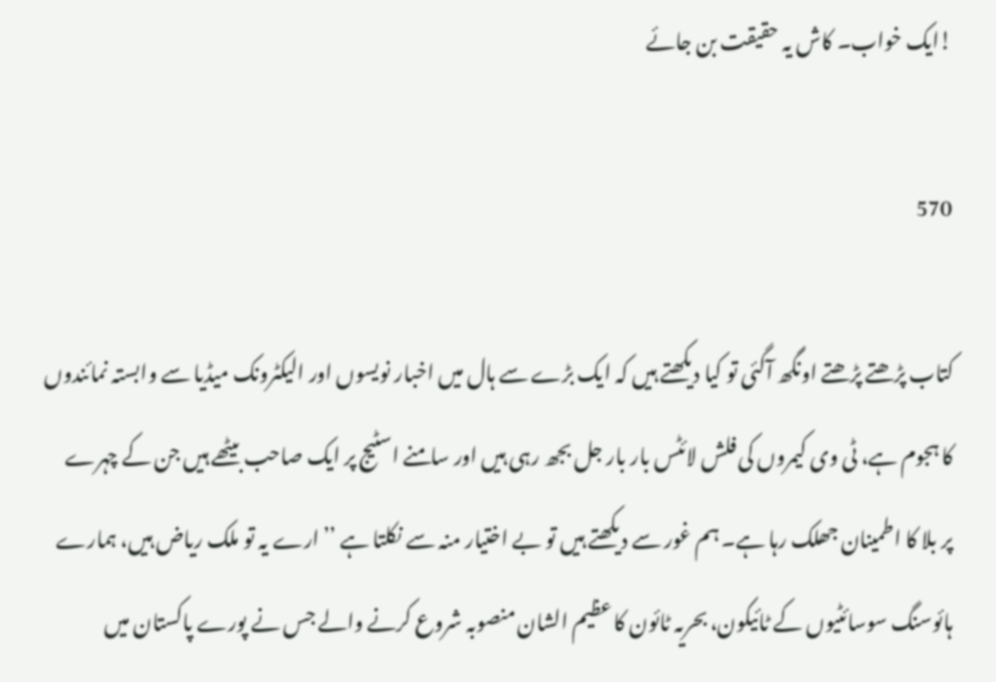!ایک خواب۔ کاش یہ حقیقت بن جائے

570

کتاب پڑھتے پڑھتے اونگھ آگئی تو کیا دیکھتے ہیں کہ ایک بڑے سے ہال میں اخبار نویسوں اور الیکٹرونک میڈیا سے وابستہ نمائندوں کا ہجوم ہے، ٹی وی کیمروں کی فلش لائٹس بار بار جل بجھ رہی ہیں اور سامنے اسٹیج پر ایک صاحب بیٹھے ہیں جن کے چہرے پر بلا کا اطمینان جھلک رہا ہے۔ ہم غور سے دیکھتے ہیں تو بے اختیار منہ سے نکلتا ہے ’’ارے یہ تو ملک ریاض ہیں، ہمارے ہائوسنگ سوسائٹیوں کے ٹائیکون، بحریہ ٹائون کا عظیم الشان منصوبہ شروع کرنے والے جس نے پورے پاکستان میں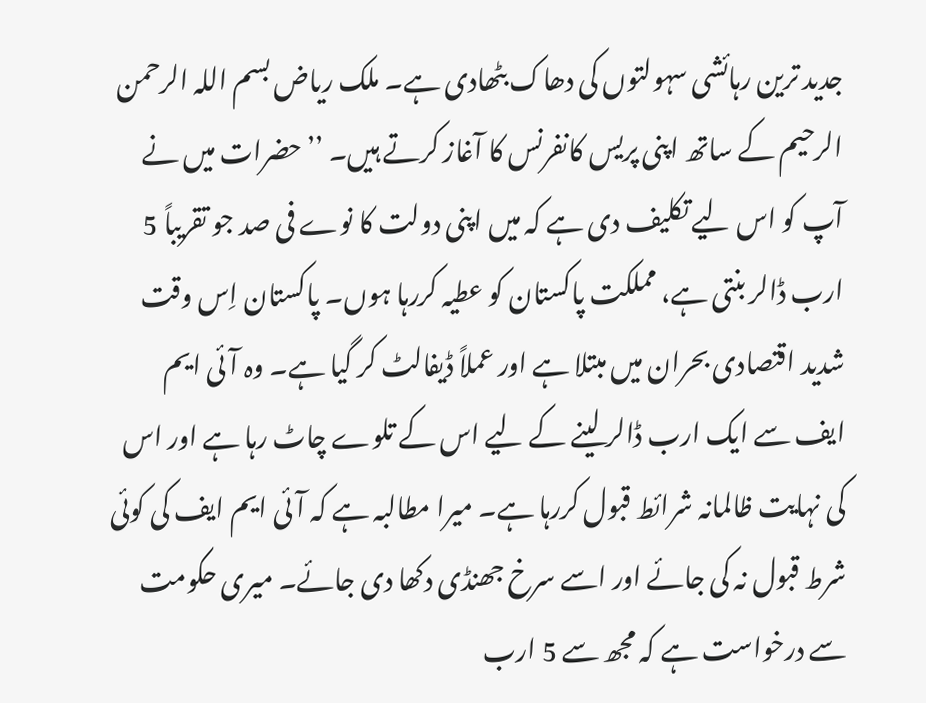جدید ترین رہائشی سہولتوں کی دھاک بٹھادی ہے۔ ملک ریاض بسم اللہ الرحمن الرحیم کے ساتھ اپنی پریس کانفرنس کا آغاز کرتے ہیں۔ ’’حضرات میں نے آپ کو اس لیے تکلیف دی ہے کہ میں اپنی دولت کا نوے فی صد جو تقریباً 5 ارب ڈالر بنتی ہے، مملکت پاکستان کو عطیہ کررہا ہوں۔ پاکستان اِس وقت شدید اقتصادی بحران میں مبتلا ہے اور عملاً ڈیفالٹ کر گیا ہے۔ وہ آئی ایم ایف سے ایک ارب ڈالر لینے کے لیے اس کے تلوے چاٹ رہا ہے اور اس کی نہایت ظالمانہ شرائط قبول کررہا ہے۔ میرا مطالبہ ہے کہ آئی ایم ایف کی کوئی شرط قبول نہ کی جائے اور اسے سرخ جھنڈی دکھا دی جائے۔ میری حکومت سے درخواست ہے کہ مجھ سے 5 ارب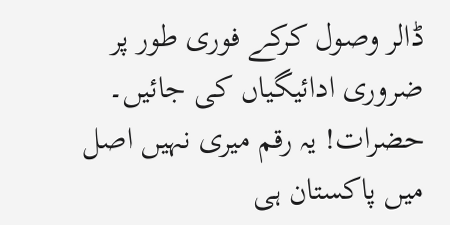ڈالر وصول کرکے فوری طور پر ضروری ادائیگیاں کی جائیں۔ حضرات! یہ رقم میری نہیں اصل میں پاکستان ہی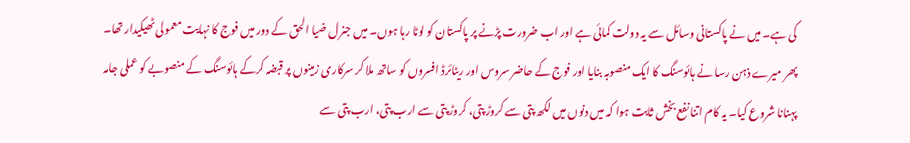کی ہے۔ میں نے پاکستانی وسائل سے یہ دولت کمائی ہے اور اب ضرورت پڑنے پر پاکستان کو لوٹا رہا ہوں۔ میں جنرل ضیا الحق کے دور میں فوج کا نہایت معمولی ٹھیکیدار تھا۔ پھر میرے ذہن رسا نے ہائوسنگ کا ایک منصوبہ بنایا اور فوج کے حاضر سروس اور ریٹائرڈ افسروں کو ساتھ ملا کر سرکاری زمینوں پر قبضہ کرکے ہائوسنگ کے منصوبے کو عملی جامہ پہنانا شروع کیا۔ یہ کام اتنا نفع بخش ثابت ہوا کہ میں دنوں میں لکھ پتی سے کروڑ پتی، کروڑ پتی سے ارب پتی، ارب پتی سے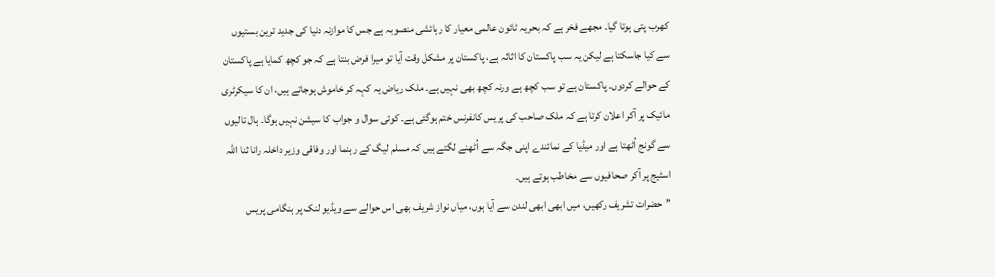کھرب پتی ہوتا گیا۔ مجھے فخر ہے کہ بحریہ ٹائون عالمی معیار کا رہائشی منصوبہ ہے جس کا موازنہ دنیا کی جدید ترین بستیوں سے کیا جاسکتا ہے لیکن یہ سب پاکستان کا اثاثہ ہے، پاکستان پر مشکل وقت آیا تو میرا فرض بنتا ہے کہ جو کچھ کمایا ہے پاکستان کے حوالے کردوں۔ پاکستان ہے تو سب کچھ ہے ورنہ کچھ بھی نہیں ہے۔ ملک ریاض یہ کہہ کر خاموش ہوجاتے ہیں، ان کا سیکرٹری مائیک پر آکر اعلان کرتا ہے کہ ملک صاحب کی پریس کانفرنس ختم ہوگئی ہے۔ کوئی سوال و جواب کا سیشن نہیں ہوگا۔ ہال تالیوں سے گونج اُٹھتا ہے اور میڈیا کے نمائندے اپنی جگہ سے اُٹھنے لگتے ہیں کہ مسلم لیگ کے رہنما اور وفاقی وزیر داخلہ رانا ثنا اللہ اسٹیج پر آکر صحافیوں سے مخاطب ہوتے ہیں۔
’’حضرات تشریف رکھیں، میں ابھی ابھی لندن سے آیا ہوں، میاں نواز شریف بھی اس حوالے سے ویڈیو لنک پر ہنگامی پریس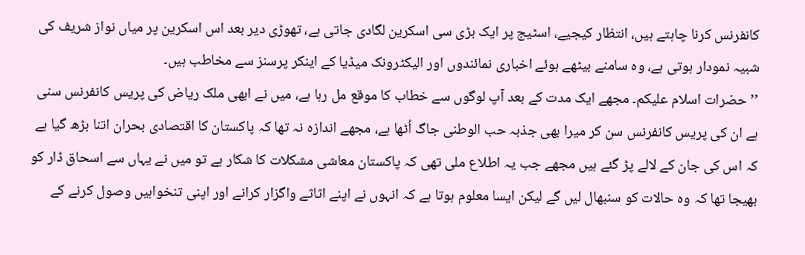کانفرنس کرنا چاہتے ہیں، انتظار کیجیے، اسٹیج پر ایک بڑی سی اسکرین لگادی جاتی ہے، تھوڑی دیر بعد اس اسکرین پر میاں نواز شریف کی شبیہ نمودار ہوتی ہے، وہ سامنے بیٹھے ہوئے اخباری نمائندوں اور الیکٹرونک میڈیا کے اینکر پرسنز سے مخاطب ہیں۔
’’حضرات اسلام علیکم۔ مجھے ایک مدت کے بعد آپ لوگوں سے خطاب کا موقع مل رہا ہے، میں نے ابھی ملک ریاض کی پریس کانفرنس سنی ہے ان کی پریس کانفرنس سن کر میرا بھی جذبہ حب الوطنی جاگ اُٹھا ہے، مجھے اندازہ نہ تھا کہ پاکستان کا اقتصادی بحران اتنا بڑھ گیا ہے کہ اس کی جان کے لالے پڑ گئے ہیں مجھے جب یہ اطلاع ملی تھی کہ پاکستان معاشی مشکلات کا شکار ہے تو میں نے یہاں سے اسحاق ڈار کو بھیجا تھا کہ وہ حالات کو سنبھال لیں گے لیکن ایسا معلوم ہوتا ہے کہ انہوں نے اپنے اثاثے واگزار کرانے اور اپنی تنخواہیں وصول کرنے کے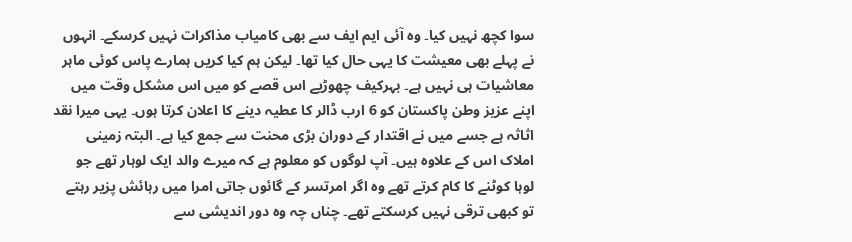سوا کچھ نہیں کیا۔ وہ آئی ایم ایف سے بھی کامیاب مذاکرات نہیں کرسکے۔ انہوں نے پہلے بھی معیشت کا یہی حال کیا تھا۔ لیکن ہم کیا کریں ہمارے پاس کوئی ماہر معاشیات ہی نہیں ہے۔ بہرکیف چھوڑیے اس قصے کو میں اس مشکل وقت میں اپنے عزیز وطن پاکستان کو 6 ارب ڈالر کا عطیہ دینے کا اعلان کرتا ہوں۔ یہی میرا نقد اثاثہ ہے جسے میں نے اقتدار کے دوران بڑی محنت سے جمع کیا ہے۔ البتہ زمینی املاک اس کے علاوہ ہیں۔ آپ لوگوں کو معلوم ہے کہ میرے والد ایک لوہار تھے جو لوہا کوٹنے کا کام کرتے تھے وہ اگر امرتسر کے گائوں جاتی امرا میں رہائش پزیر رہتے تو کبھی ترقی نہیں کرسکتے تھے۔ چناں چہ وہ دور اندیشی سے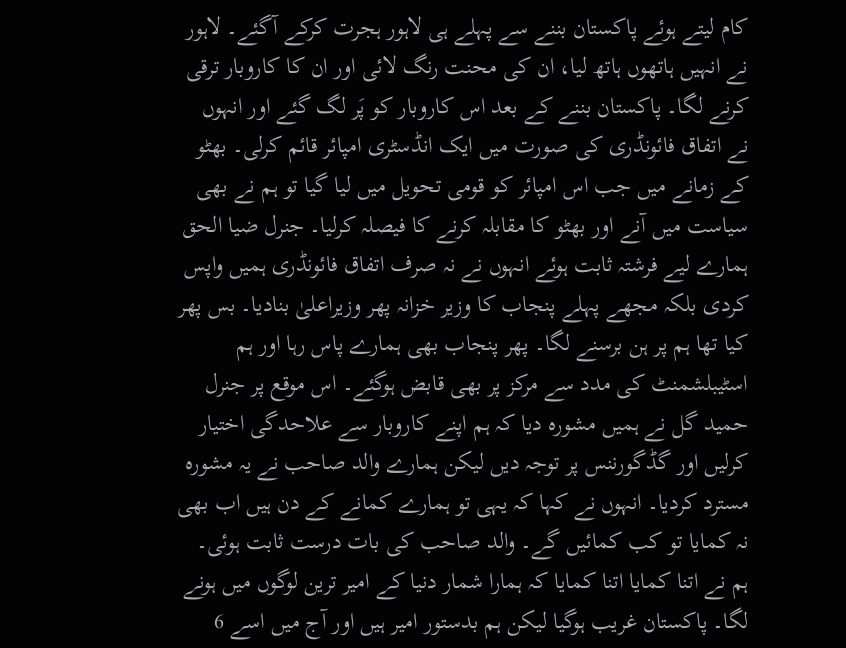کام لیتے ہوئے پاکستان بننے سے پہلے ہی لاہور ہجرت کرکے آگئے۔ لاہور نے انہیں ہاتھوں ہاتھ لیا، ان کی محنت رنگ لائی اور ان کا کاروبار ترقی کرنے لگا۔ پاکستان بننے کے بعد اس کاروبار کو پَر لگ گئے اور انہوں نے اتفاق فائونڈری کی صورت میں ایک انڈسٹری امپائر قائم کرلی۔ بھٹو کے زمانے میں جب اس امپائر کو قومی تحویل میں لیا گیا تو ہم نے بھی سیاست میں آنے اور بھٹو کا مقابلہ کرنے کا فیصلہ کرلیا۔ جنرل ضیا الحق ہمارے لیے فرشتہ ثابت ہوئے انہوں نے نہ صرف اتفاق فائونڈری ہمیں واپس کردی بلکہ مجھے پہلے پنجاب کا وزیر خزانہ پھر وزیراعلیٰ بنادیا۔ بس پھر کیا تھا ہم پر ہن برسنے لگا۔ پھر پنجاب بھی ہمارے پاس رہا اور ہم اسٹیبلشمنٹ کی مدد سے مرکز پر بھی قابض ہوگئے۔ اس موقع پر جنرل حمید گل نے ہمیں مشورہ دیا کہ ہم اپنے کاروبار سے علاحدگی اختیار کرلیں اور گڈگورننس پر توجہ دیں لیکن ہمارے والد صاحب نے یہ مشورہ مسترد کردیا۔ انہوں نے کہا کہ یہی تو ہمارے کمانے کے دن ہیں اب بھی نہ کمایا تو کب کمائیں گے۔ والد صاحب کی بات درست ثابت ہوئی۔ ہم نے اتنا کمایا اتنا کمایا کہ ہمارا شمار دنیا کے امیر ترین لوگوں میں ہونے لگا۔ پاکستان غریب ہوگیا لیکن ہم بدستور امیر ہیں اور آج میں اسے 6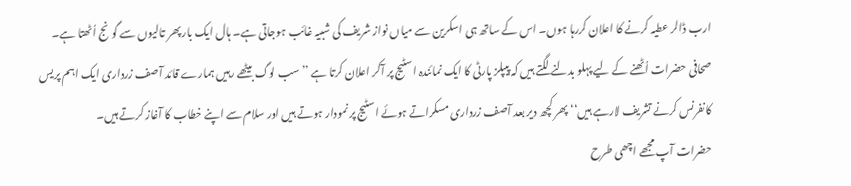ارب ڈالر عطیہ کرنے کا اعلان کررہا ہوں۔ اس کے ساتھ ہی اسکرین سے میاں نواز شریف کی شبیہ غائب ہوجاتی ہے۔ ہال ایک بار پھر تالیوں سے گونج اُٹھتا ہے۔
صحافی حضرات اُٹھنے کے لیے پہلو بدلنے لگتے ہیں کہ پیپلز پارٹی کا ایک نمائندہ اسٹیج پر آکر اعلان کرتا ہے ’’سب لوگ بیٹھے رہیں ہمارے قائد آصف زرداری ایک اہم پریس کانفرنس کرنے تشریف لارہے ہیں‘‘ پھر کچھ دیر بعد آصف زرداری مسکراتے ہوئے اسٹیج پر نمودار ہوتے ہیں اور سلام سے اپنے خطاب کا آغاز کرتے ہیں۔
حضرات آپ مجھے اچھی طرح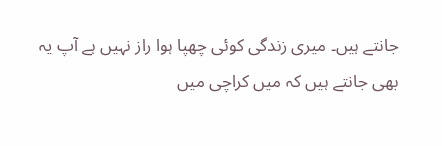جانتے ہیں۔ میری زندگی کوئی چھپا ہوا راز نہیں ہے آپ یہ بھی جانتے ہیں کہ میں کراچی میں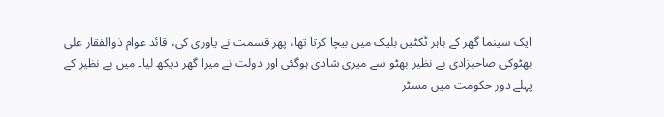ایک سینما گھر کے باہر ٹکٹیں بلیک میں بیچا کرتا تھا، پھر قسمت نے یاوری کی، قائد عوام ذوالفقار علی بھٹوکی صاحبزادی بے نظیر بھٹو سے میری شادی ہوگئی اور دولت نے میرا گھر دیکھ لیا۔ میں بے نظیر کے پہلے دور حکومت میں مسٹر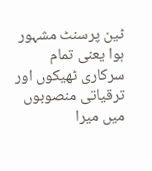ٹین پرسنٹ مشہور ہوا یعنی تمام سرکاری ٹھیکوں اور ترقیاتی منصوبوں میں میرا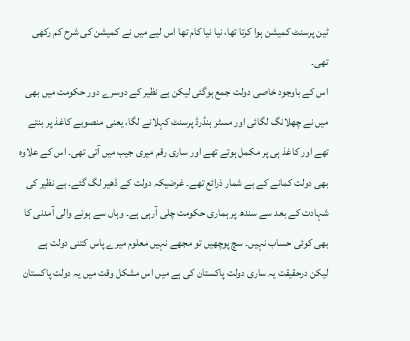ٹین پرسنٹ کمیشن ہوا کرتا تھا، نیا نیا کام تھا اس لیے میں نے کمیشن کی شرح کم رکھی تھی۔
اس کے باوجود خاصی دولت جمع ہوگئی لیکن بے نظیر کے دوسرے دور حکومت میں بھی میں نے چھلانگ لگائی اور مسٹر ہنڈرڈ پرسنٹ کہلانے لگا، یعنی منصوبے کاغذ پر بنتے تھے اور کاغذ ہی پر مکمل ہوتے تھے اور ساری رقم میری جیب میں آتی تھی۔ اس کے علاوہ بھی دولت کمانے کے بے شمار ذرائع تھے۔ غرضیکہ دولت کے ڈھیر لگ گئے۔ بے نظیر کی شہادت کے بعد سے سندھ پر ہماری حکومت چلی آرہی ہے۔ وہاں سے ہونے والی آمدنی کا بھی کوئی حساب نہیں۔ سچ پوچھیں تو مجھے نہیں معلوم میرے پاس کتنی دولت ہے لیکن درحقیقت یہ ساری دولت پاکستان کی ہے میں اس مشکل وقت میں یہ دولت پاکستان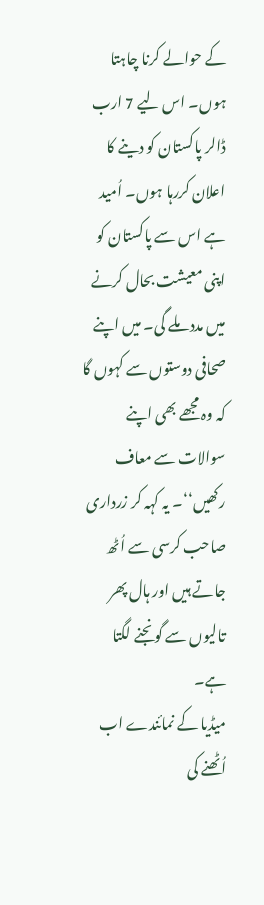کے حوالے کرنا چاہتا ہوں۔ اس لیے 7 ارب ڈالر پاکستان کو دینے کا اعلان کررہا ہوں۔ اُمید ہے اس سے پاکستان کو اپنی معیشت بحال کرنے میں مدد ملے گی۔ میں اپنے صحافی دوستوں سے کہوں گا کہ وہ مجھے بھی اپنے سوالات سے معاف رکھیں‘‘۔ یہ کہہ کر زرداری صاحب کرسی سے اُٹھ جاتے ہیں اور ہال پھر تالیوں سے گونجنے لگتا ہے۔
میڈیا کے نمائندے اب اُٹھنے کی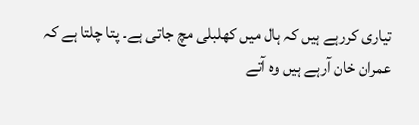تیاری کررہے ہیں کہ ہال میں کھلبلی مچ جاتی ہے۔ پتا چلتا ہے کہ عمران خان آرہے ہیں وہ آتے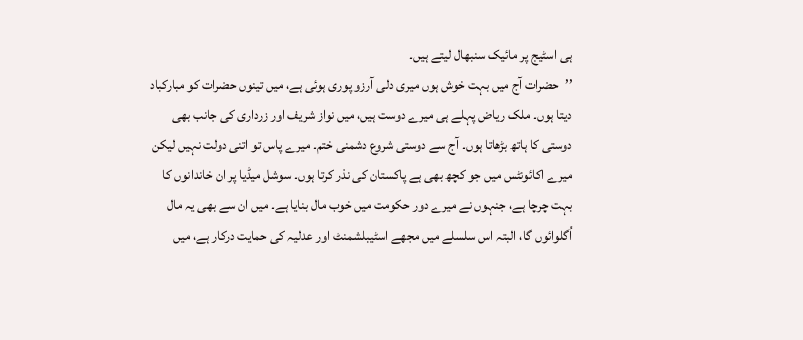ہی اسٹیج پر مائیک سنبھال لیتے ہیں۔
’’حضرات آج میں بہت خوش ہوں میری دلی آرزو پوری ہوئی ہے، میں تینوں حضرات کو مبارکباد دیتا ہوں۔ ملک ریاض پہلے ہی میرے دوست ہیں، میں نواز شریف اور زرداری کی جانب بھی دوستی کا ہاتھ بڑھاتا ہوں۔ آج سے دوستی شروع دشمنی ختم۔ میرے پاس تو اتنی دولت نہیں لیکن میرے اکائونٹس میں جو کچھ بھی ہے پاکستان کی نذر کرتا ہوں۔ سوشل میڈیا پر ان خاندانوں کا بہت چرچا ہے، جنہوں نے میرے دور حکومت میں خوب مال بنایا ہے۔ میں ان سے بھی یہ مال اُگلوائوں گا، البتہ اس سلسلے میں مجھے اسٹیبلشمنٹ اور عدلیہ کی حمایت درکار ہے، میں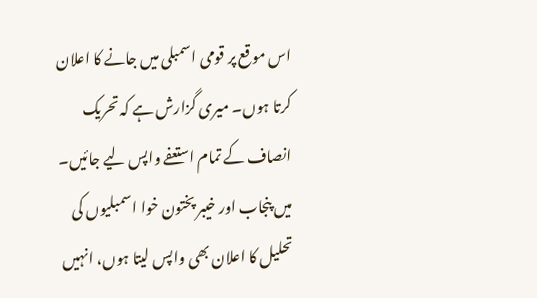اس موقع پر قومی اسمبلی میں جانے کا اعلان کرتا ہوں۔ میری گزارش ہے کہ تحریک انصاف کے تمام استعفے واپس لیے جائیں۔ میں پنجاب اور خیبر پختون خوا اسمبلیوں کی تحلیل کا اعلان بھی واپس لیتا ہوں، انہیں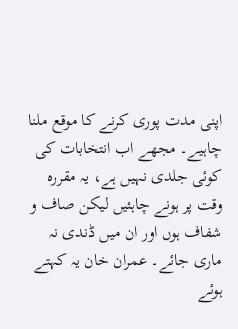اپنی مدت پوری کرنے کا موقع ملنا چاہیے۔ مجھے اب انتخابات کی کوئی جلدی نہیں ہے، یہ مقررہ وقت پر ہونے چاہئیں لیکن صاف و شفاف ہوں اور ان میں ڈندی نہ ماری جائے۔ عمران خان یہ کہتے ہوئے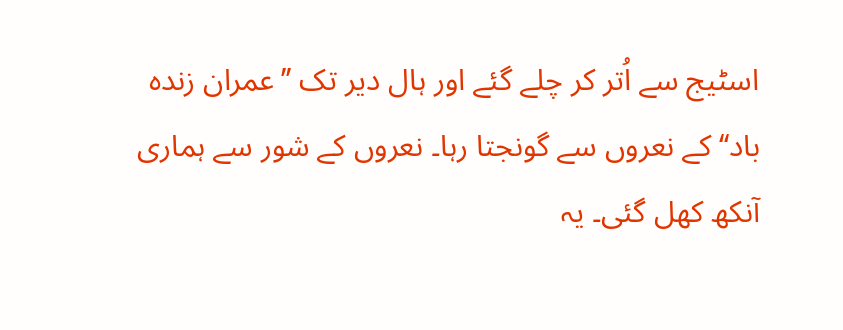اسٹیج سے اُتر کر چلے گئے اور ہال دیر تک ’’عمران زندہ باد‘‘ کے نعروں سے گونجتا رہا۔ نعروں کے شور سے ہماری آنکھ کھل گئی۔ یہ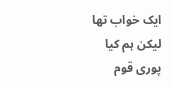ایک خواب تھا لیکن ہم کیا پوری قوم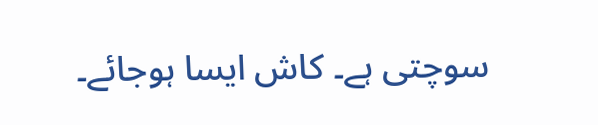سوچتی ہے۔ کاش ایسا ہوجائے۔